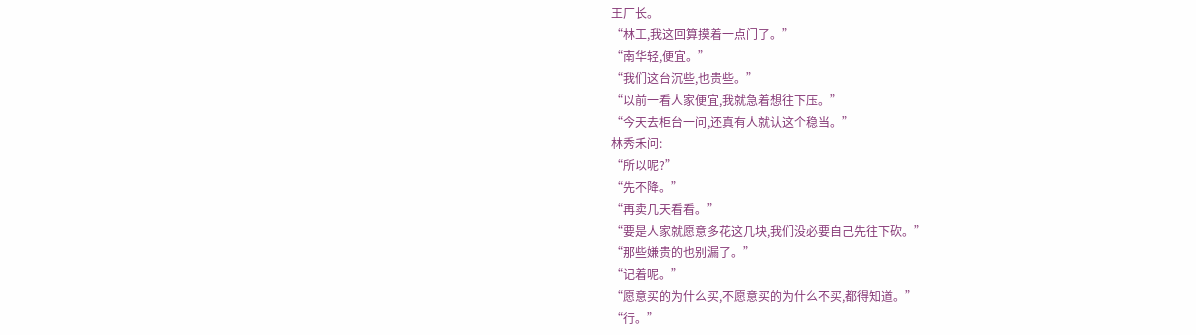王厂长。
“林工,我这回算摸着一点门了。”
“南华轻,便宜。”
“我们这台沉些,也贵些。”
“以前一看人家便宜,我就急着想往下压。”
“今天去柜台一问,还真有人就认这个稳当。”
林秀禾问:
“所以呢?”
“先不降。”
“再卖几天看看。”
“要是人家就愿意多花这几块,我们没必要自己先往下砍。”
“那些嫌贵的也别漏了。”
“记着呢。”
“愿意买的为什么买,不愿意买的为什么不买,都得知道。”
“行。”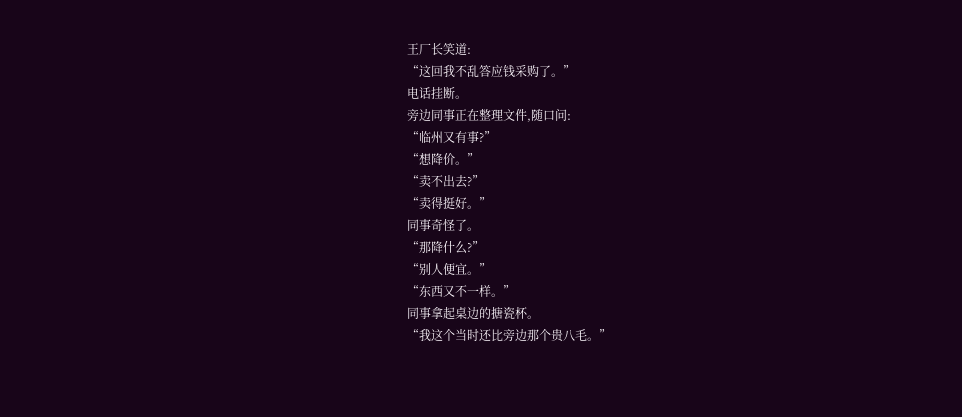王厂长笑道:
“这回我不乱答应钱采购了。”
电话挂断。
旁边同事正在整理文件,随口问:
“临州又有事?”
“想降价。”
“卖不出去?”
“卖得挺好。”
同事奇怪了。
“那降什么?”
“别人便宜。”
“东西又不一样。”
同事拿起桌边的搪瓷杯。
“我这个当时还比旁边那个贵八毛。”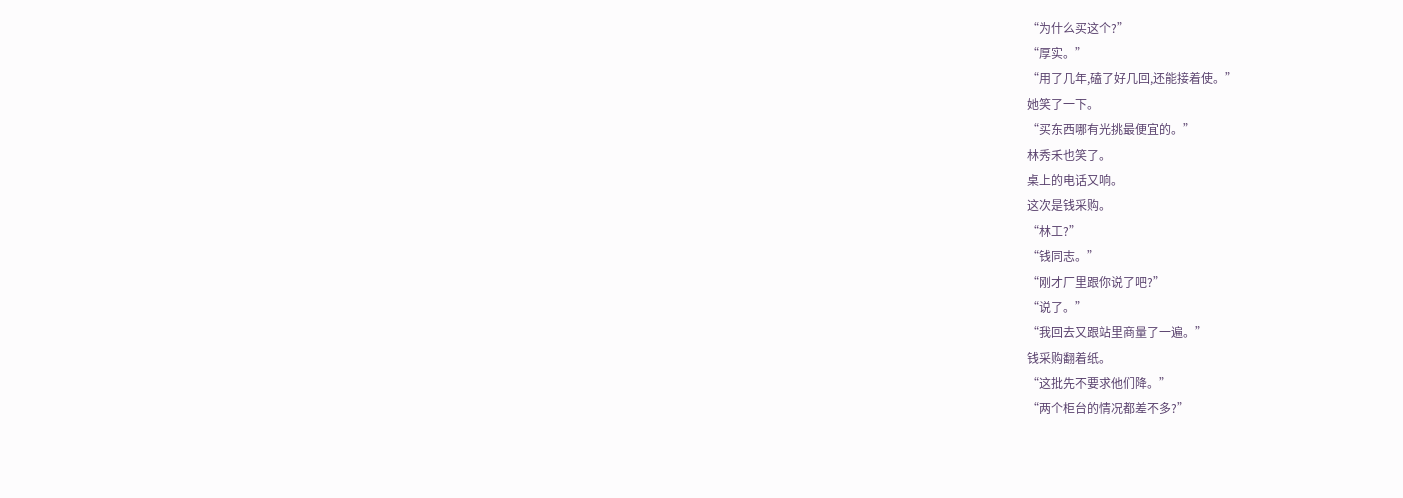“为什么买这个?”
“厚实。”
“用了几年,磕了好几回,还能接着使。”
她笑了一下。
“买东西哪有光挑最便宜的。”
林秀禾也笑了。
桌上的电话又响。
这次是钱采购。
“林工?”
“钱同志。”
“刚才厂里跟你说了吧?”
“说了。”
“我回去又跟站里商量了一遍。”
钱采购翻着纸。
“这批先不要求他们降。”
“两个柜台的情况都差不多?”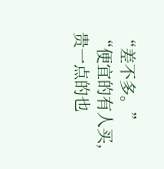“差不多。”
“便宜的有人买,贵一点的也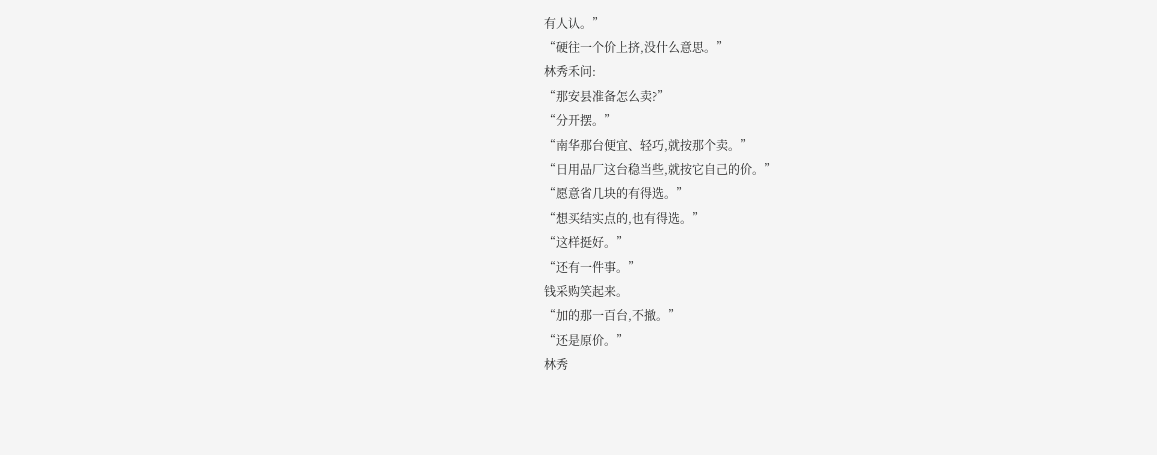有人认。”
“硬往一个价上挤,没什么意思。”
林秀禾问:
“那安县准备怎么卖?”
“分开摆。”
“南华那台便宜、轻巧,就按那个卖。”
“日用品厂这台稳当些,就按它自己的价。”
“愿意省几块的有得选。”
“想买结实点的,也有得选。”
“这样挺好。”
“还有一件事。”
钱采购笑起来。
“加的那一百台,不撤。”
“还是原价。”
林秀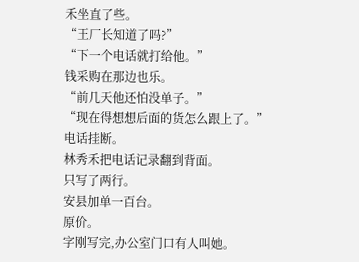禾坐直了些。
“王厂长知道了吗?”
“下一个电话就打给他。”
钱采购在那边也乐。
“前几天他还怕没单子。”
“现在得想想后面的货怎么跟上了。”
电话挂断。
林秀禾把电话记录翻到背面。
只写了两行。
安县加单一百台。
原价。
字刚写完,办公室门口有人叫她。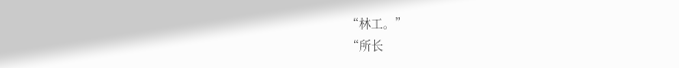“林工。”
“所长